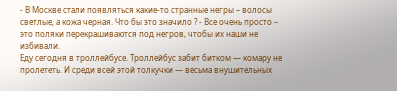- В Москве стали появляться какие-то странные негры – волосы светлые, а кожа черная. Что бы это значило ? - Все очень просто – это поляки перекрашиваются под негров, чтобы их наши не избивали.
Еду сегодня в троллейбусе. Троллейбус забит битком — комару не пролететь. И среди всей этой толкучки — весьма внушительных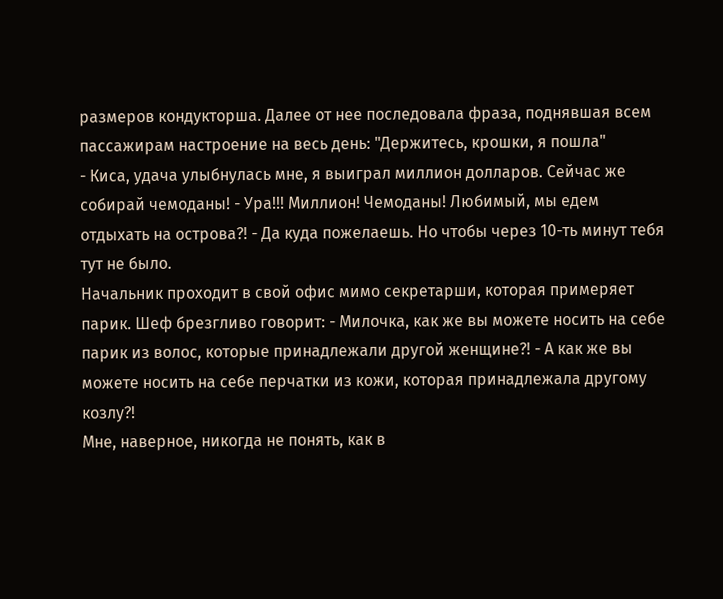размеров кондукторша. Далее от нее последовала фраза, поднявшая всем пассажирам настроение на весь день: "Держитесь, крошки, я пошла"
- Киса, удача улыбнулась мне, я выиграл миллион долларов. Сейчас же собирай чемоданы! - Ура!!! Миллион! Чемоданы! Любимый, мы едем отдыхать на острова?! - Да куда пожелаешь. Но чтобы через 10-ть минут тебя тут не было.
Начальник проходит в свой офис мимо секретарши, которая примеряет парик. Шеф брезгливо говорит: - Милочка, как же вы можете носить на себе парик из волос, которые принадлежали другой женщине?! - А как же вы можете носить на себе перчатки из кожи, которая принадлежала другому козлу?!
Мне, наверное, никогда не понять, как в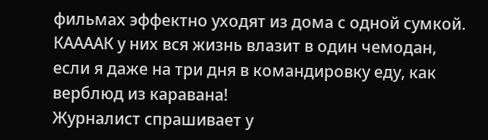фильмах эффектно уходят из дома с одной сумкой. КААААК у них вся жизнь влазит в один чемодан, если я даже на три дня в командировку еду, как верблюд из каравана!
Журналист спрашивает у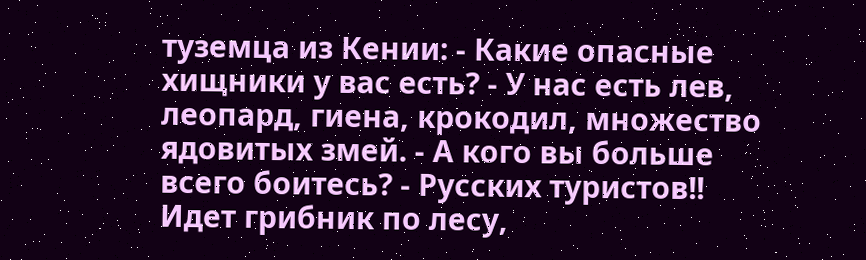туземца из Кении: - Какие опасные хищники у вас есть? - У нас есть лев, леопард, гиена, крокодил, множество ядовитых змей. - А кого вы больше всего боитесь? - Русских туристов!!
Идет грибник по лесу,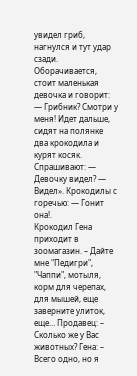увидел гриб, нагнулся и тут удар сзади. Оборачивается, стоит маленькая девочка и говорит: — Грибник? Смотри у меня! Идет дальше, сидят на полянке два крокодила и курят косяк. Спрашивают: — Девочку видел? — Видел». Крокодилы с горечью: — Гонит она!.
Крокодил Гена приходит в зоомагазин. – Дайте мне "Педигри", "Чаппи", мотыля, корм для черепах, для мышей, еще заверните улиток, еще… Продавец: – Сколько же у Вас животных? Гена: – Всего одно, но я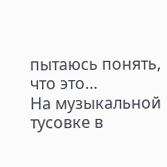пытаюсь понять, что это…
На музыкальной тусовке в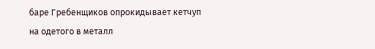баре Гребенщиков опрокидывает кетчуп на одетого в металл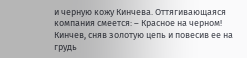и черную кожу Кинчева. Оттягивающаяся компания смеется: – Красное на черном! Кинчев, сняв золотую цепь и повесив ее на грудь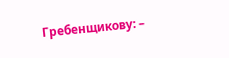Гребенщикову: –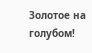Золотое на голубом!